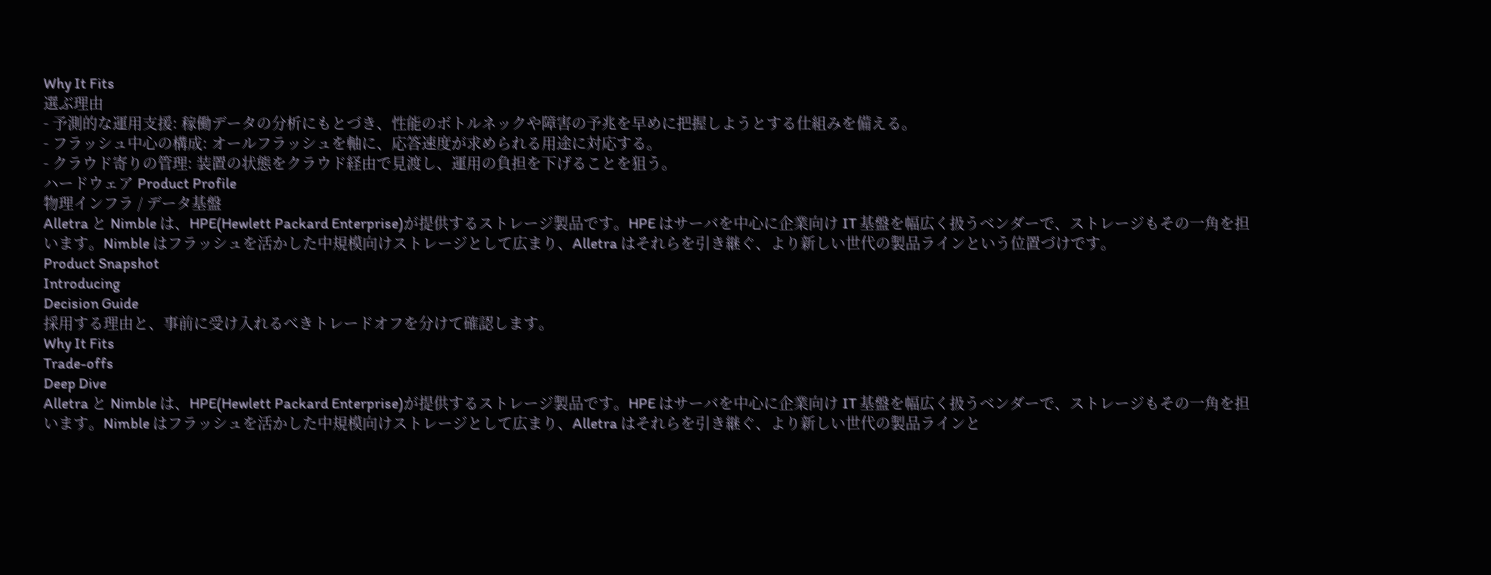Why It Fits
選ぶ理由
- 予測的な運用支援: 稼働データの分析にもとづき、性能のボトルネックや障害の予兆を早めに把握しようとする仕組みを備える。
- フラッシュ中心の構成: オールフラッシュを軸に、応答速度が求められる用途に対応する。
- クラウド寄りの管理: 装置の状態をクラウド経由で見渡し、運用の負担を下げることを狙う。
ハードウェア Product Profile
物理インフラ / データ基盤
Alletra と Nimble は、HPE(Hewlett Packard Enterprise)が提供するストレージ製品です。HPE はサーバを中心に企業向け IT 基盤を幅広く扱うベンダーで、ストレージもその一角を担います。Nimble はフラッシュを活かした中規模向けストレージとして広まり、Alletra はそれらを引き継ぐ、より新しい世代の製品ラインという位置づけです。
Product Snapshot
Introducing
Decision Guide
採用する理由と、事前に受け入れるべきトレードオフを分けて確認します。
Why It Fits
Trade-offs
Deep Dive
Alletra と Nimble は、HPE(Hewlett Packard Enterprise)が提供するストレージ製品です。HPE はサーバを中心に企業向け IT 基盤を幅広く扱うベンダーで、ストレージもその一角を担います。Nimble はフラッシュを活かした中規模向けストレージとして広まり、Alletra はそれらを引き継ぐ、より新しい世代の製品ラインと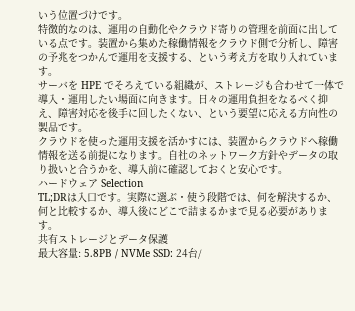いう位置づけです。
特徴的なのは、運用の自動化やクラウド寄りの管理を前面に出している点です。装置から集めた稼働情報をクラウド側で分析し、障害の予兆をつかんで運用を支援する、という考え方を取り入れています。
サーバを HPE でそろえている組織が、ストレージも合わせて一体で導入・運用したい場面に向きます。日々の運用負担をなるべく抑え、障害対応を後手に回したくない、という要望に応える方向性の製品です。
クラウドを使った運用支援を活かすには、装置からクラウドへ稼働情報を送る前提になります。自社のネットワーク方針やデータの取り扱いと合うかを、導入前に確認しておくと安心です。
ハードウェア Selection
TL;DRは入口です。実際に選ぶ・使う段階では、何を解決するか、何と比較するか、導入後にどこで詰まるかまで見る必要があります。
共有ストレージとデータ保護
最大容量: 5.8PB / NVMe SSD: 24台/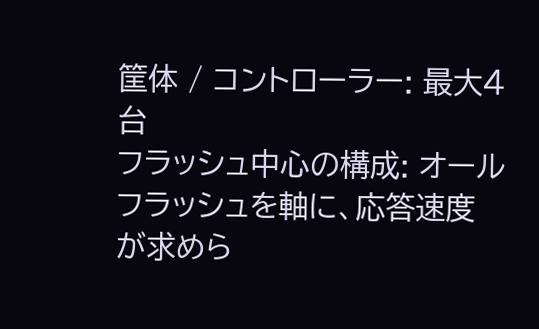筐体 / コントローラー: 最大4台
フラッシュ中心の構成: オールフラッシュを軸に、応答速度が求めら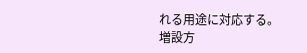れる用途に対応する。
増設方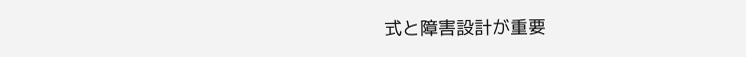式と障害設計が重要